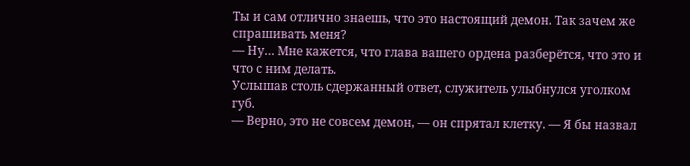Ты и сам отлично знаешь, что это настоящий демон. Так зачем же спрашивать меня?
— Ну… Мне кажется, что глава вашего ордена разберётся, что это и что с ним делать.
Услышав столь сдержанный ответ, служитель улыбнулся уголком губ.
— Верно, это не совсем демон, — он спрятал клетку. — Я бы назвал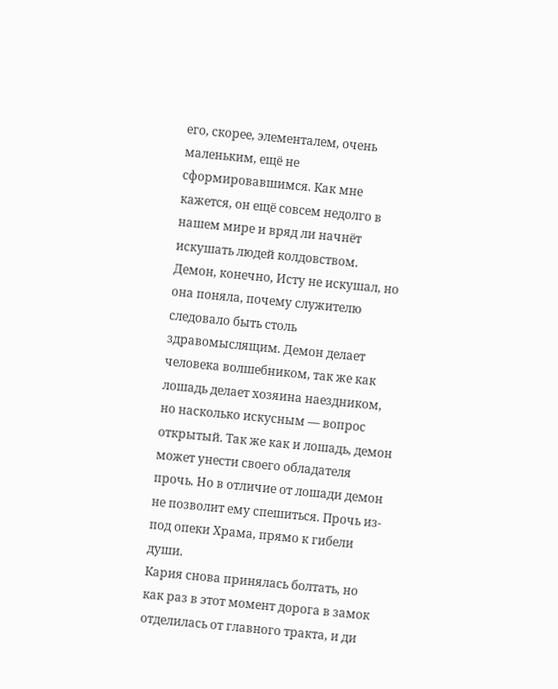его, скорее, элементалем, очень маленьким, ещё не сформировавшимся. Как мне кажется, он ещё совсем недолго в нашем мире и вряд ли начнёт искушать людей колдовством.
Демон, конечно, Исту не искушал, но она поняла, почему служителю следовало быть столь здравомыслящим. Демон делает человека волшебником, так же как лошадь делает хозяина наездником, но насколько искусным — вопрос открытый. Так же как и лошадь, демон может унести своего обладателя прочь. Но в отличие от лошади демон не позволит ему спешиться. Прочь из-под опеки Храма, прямо к гибели души.
Кария снова принялась болтать, но как раз в этот момент дорога в замок отделилась от главного тракта, и ди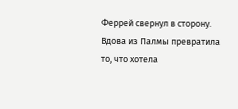Феррей свернул в сторону. Вдова из Палмы превратила то, что хотела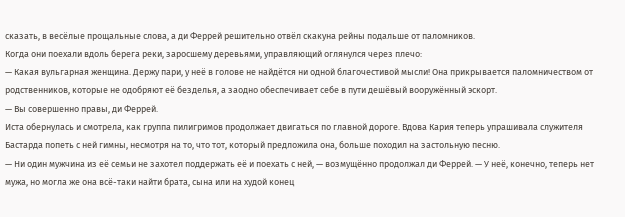сказать, в весёлые прощальные слова, а ди Феррей решительно отвёл скакуна рейны подальше от паломников.
Когда они поехали вдоль берега реки, заросшему деревьями, управляющий оглянулся через плечо:
— Какая вульгарная женщина. Держу пари, у неё в голове не найдётся ни одной благочестивой мысли! Она прикрывается паломничеством от родственников, которые не одобряют её безделья, а заодно обеспечивает себе в пути дешёвый вооружённый эскорт.
— Вы совершенно правы, ди Феррей.
Иста обернулась и смотрела, как группа пилигримов продолжает двигаться по главной дороге. Вдова Кария теперь упрашивала служителя Бастарда попеть с ней гимны, несмотря на то, что тот, который предложила она, больше походил на застольную песню.
— Ни один мужчина из её семьи не захотел поддержать её и поехать с ней, — возмущённо продолжал ди Феррей. — У неё, конечно, теперь нет мужа, но могла же она всё-таки найти брата, сына или на худой конец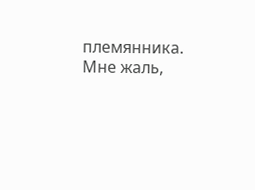племянника. Мне жаль,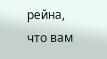рейна, что вам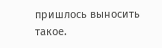пришлось выносить такое.